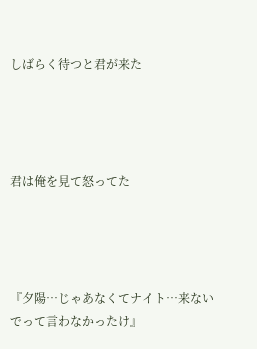しばらく待つと君が来た




君は俺を見て怒ってた




『夕陽…じゃあなくてナイト…来ないでって言わなかったけ』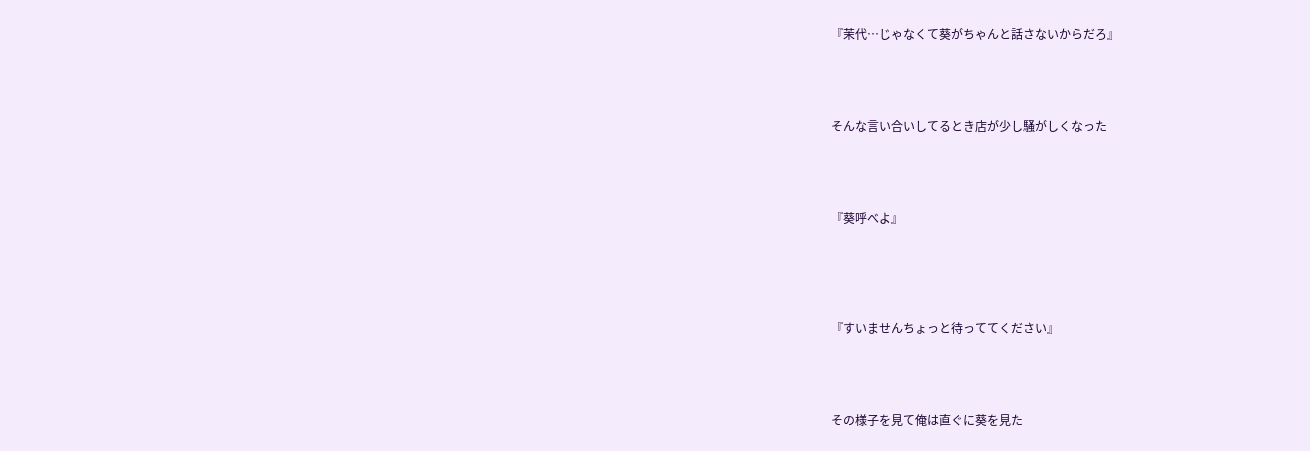『茉代…じゃなくて葵がちゃんと話さないからだろ』




そんな言い合いしてるとき店が少し騒がしくなった




『葵呼べよ』





『すいませんちょっと待っててください』




その様子を見て俺は直ぐに葵を見た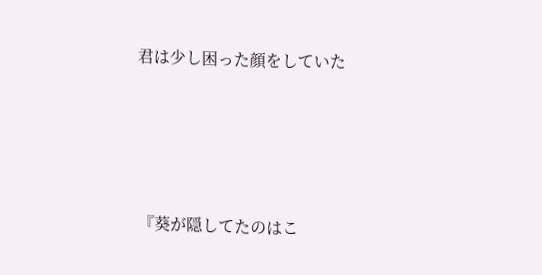君は少し困った顔をしていた




『葵が隠してたのはこ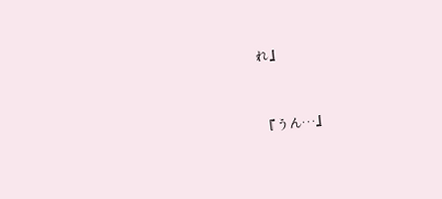れ』


『うん…』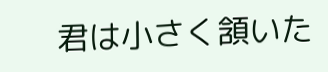君は小さく頷いた